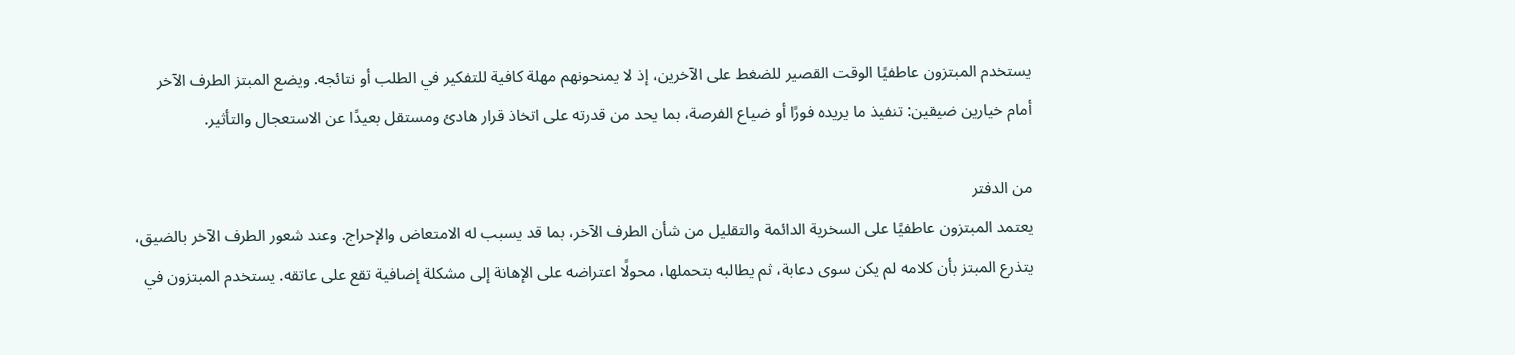يستخدم المبتزون عاطفيًا الوقت القصير للضغط على الآخرين، إذ لا يمنحونهم مهلة كافية للتفكير في الطلب أو نتائجه. ويضع المبتز الطرف الآخر أمام خيارين ضيقين: تنفيذ ما يريده فورًا أو ضياع الفرصة، بما يحد من قدرته على اتخاذ قرار هادئ ومستقل بعيدًا عن الاستعجال والتأثير.

من الدفتر
يعتمد المبتزون عاطفيًا على السخرية الدائمة والتقليل من شأن الطرف الآخر، بما قد يسبب له الامتعاض والإحراج. وعند شعور الطرف الآخر بالضيق، يتذرع المبتز بأن كلامه لم يكن سوى دعابة، ثم يطالبه بتحملها، محولًا اعتراضه على الإهانة إلى مشكلة إضافية تقع على عاتقه. يستخدم المبتزون في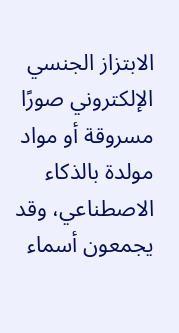الابتزاز الجنسي الإلكتروني صورًا مسروقة أو مواد مولدة بالذكاء الاصطناعي، وقد يجمعون أسماء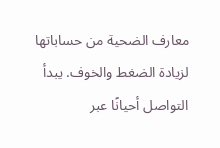معارف الضحية من حساباتها لزيادة الضغط والخوف. يبدأ التواصل أحيانًا عبر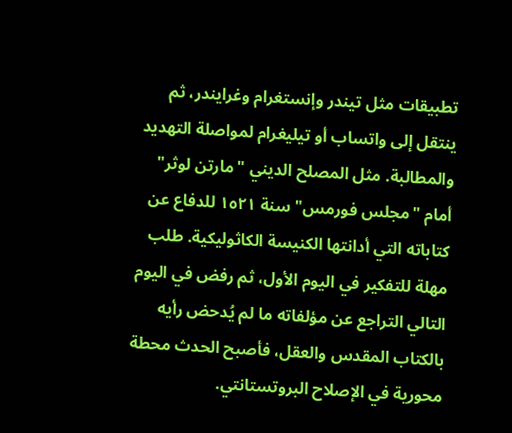تطبيقات مثل تيندر وإنستغرام وغرايندر، ثم ينتقل إلى واتساب أو تيليغرام لمواصلة التهديد والمطالبة. مثل المصلح الديني "مارتن لوثر" أمام "مجلس فورمس" سنة ١٥٢١ للدفاع عن كتاباته التي أدانتها الكنيسة الكاثوليكية. طلب مهلة للتفكير في اليوم الأول، ثم رفض في اليوم التالي التراجع عن مؤلفاته ما لم يُدحض رأيه بالكتاب المقدس والعقل، فأصبح الحدث محطة محورية في الإصلاح البروتستانتي.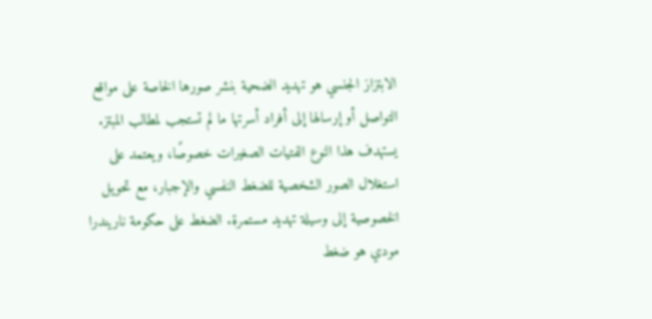الابتزاز الجنسي هو تهديد الضحية بنشر صورها الخاصة على مواقع التواصل أو إرسالها إلى أفراد أسرتها ما لم تستجب لمطالب المبتز. يستهدف هذا النوع الفتيات الصغيرات خصوصًا، ويعتمد على استغلال الصور الشخصية للضغط النفسي والإجبار، مع تحويل الخصوصية إلى وسيلة تهديد مستمرة. الضغط على حكومة ناريندرا مودي هو ضغط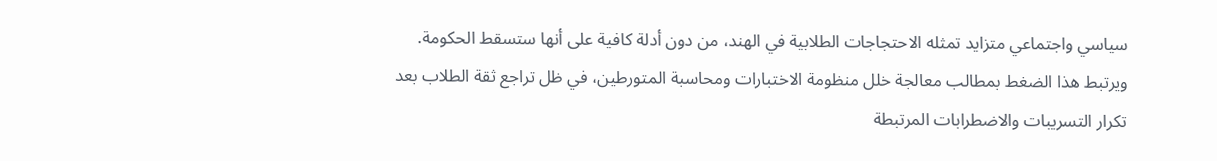سياسي واجتماعي متزايد تمثله الاحتجاجات الطلابية في الهند، من دون أدلة كافية على أنها ستسقط الحكومة. ويرتبط هذا الضغط بمطالب معالجة خلل منظومة الاختبارات ومحاسبة المتورطين، في ظل تراجع ثقة الطلاب بعد تكرار التسريبات والاضطرابات المرتبطة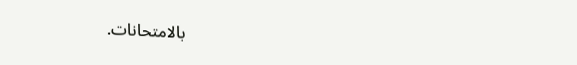بالامتحانات.